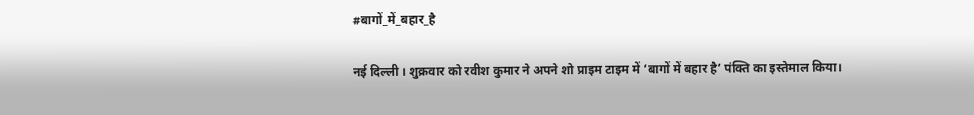#बागों_में_बहार_है

नई दिल्ली । शुक्रवार को रवीश कुमार ने अपने शो प्राइम टाइम में ‘बागों में बहार है’ पंक्ति का इस्तेमाल किया।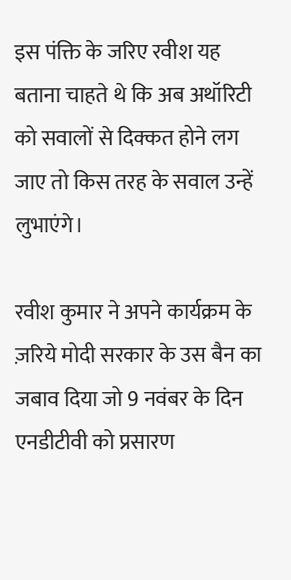इस पंक्ति के जरिए रवीश यह बताना चाहते थे कि अब अथॉरिटी को सवालों से दिक्कत होने लग जाए तो किस तरह के सवाल उन्हें लुभाएंगे।

रवीश कुमार ने अपने कार्यक्रम के ज़रिये मोदी सरकार के उस बैन का जबाव दिया जो 9 नवंबर के दिन एनडीटीवी को प्रसारण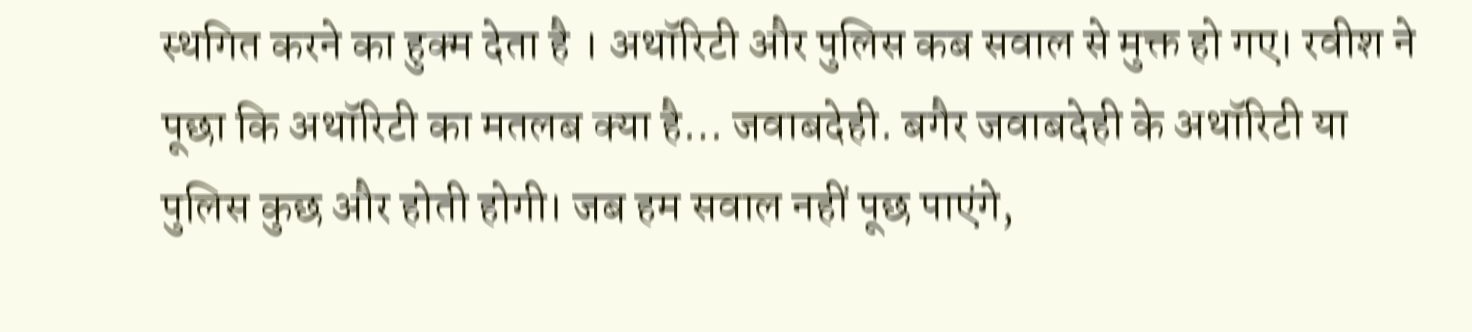स्थगित करने का हुक्म देता है । अथॉरिटी और पुलिस कब सवाल से मुक्त हो गए। रवीश ने पूछा कि अथॉरिटी का मतलब क्या है… जवाबदेही. बगैर जवाबदेही के अथॉरिटी या पुलिस कुछ और होती होगी। जब हम सवाल नहीं पूछ पाएंगे,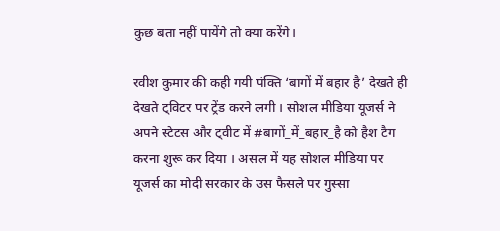कुछ बता नहीं पायेंगे तो क्या करेंगे।

रवीश कुमार की कही गयी पंक्ति ‘बागों में बहार है’ देखते ही देखते ट्विटर पर ट्रेंड करने लगी । सोशल मीडिया यूजर्स ने अपने स्टेटस और ट्वीट में #बागों_में_बहार_है को हैश टैग करना शुरू कर दिया । असल में यह सोशल मीडिया पर यूजर्स का मोदी सरकार के उस फैसले पर गुस्सा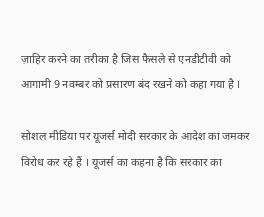ज़ाहिर करने का तरीका है जिस फैसले से एनडीटीवी को आगामी 9 नवम्बर को प्रसारण बंद रखने को कहा गया है ।

सोशल मीडिया पर यूजर्स मोदी सरकार के आदेश का जमकर विरोध कर रहे हैं । यूजर्स का कहना है कि सरकार का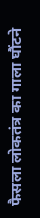फैसला लोकतंत्र का गाला घौंटने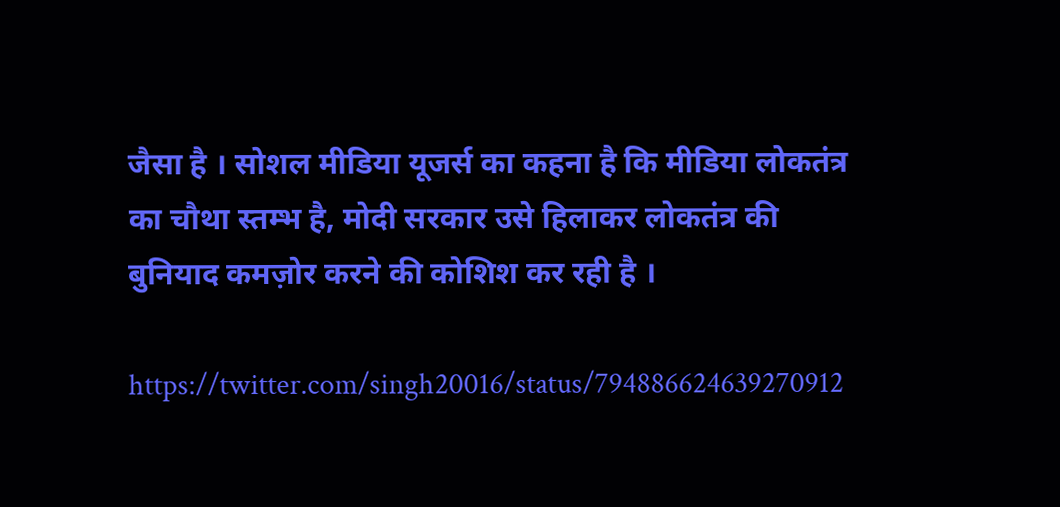जैसा है । सोशल मीडिया यूजर्स का कहना है कि मीडिया लोकतंत्र का चौथा स्तम्भ है, मोदी सरकार उसे हिलाकर लोकतंत्र की बुनियाद कमज़ोर करने की कोशिश कर रही है ।

https://twitter.com/singh20016/status/794886624639270912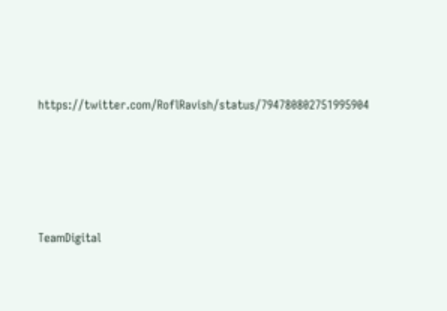https://twitter.com/RoflRavish/status/794780802751995904





TeamDigital